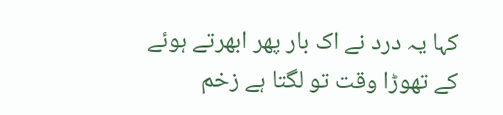کہا یہ درد نے اک بار پھر ابھرتے ہوئے
کے تھوڑا وقت تو لگتا ہے زخم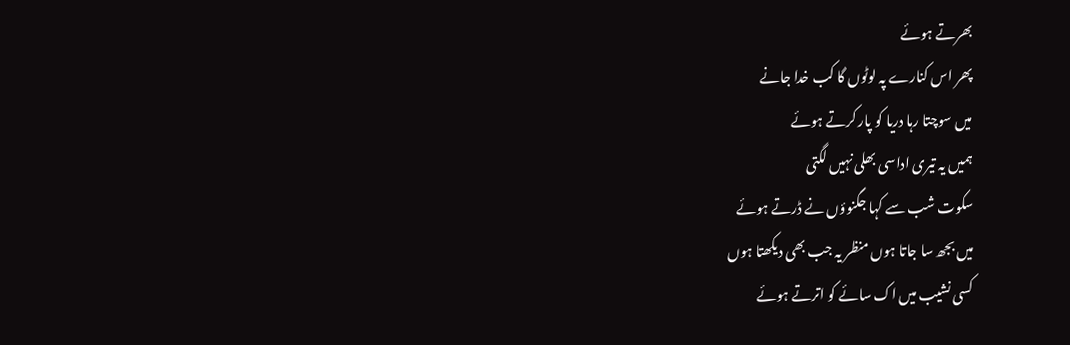بھرتے ہوئے
پھر اس کنارے پہ لوٹوں گا کب خدا جانے
میں سوچتا رہا دریا کو پار کرتے ہوئے
ہمیں یہ تیری اداسی بھلی نہیں لگتی
سکوت شب سے کہا جگنوؤں نے ڈرتے ہوئے
میں بجھ سا جاتا ہوں منظر یہ جب بھی دیکھتا ہوں
کسی نشیب میں اک سائے کو اترتے ہوئے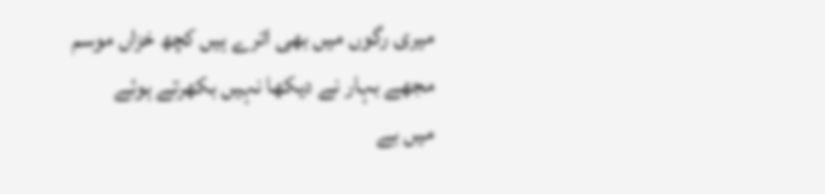میری رگوں میں بھی اترے ہیں کچھ خزاں موسم
مجھے بہار نے دیکھا نہیں بکھرتے ہوئے
میں بے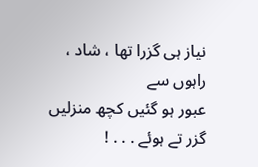نیاز ہی گزرا تھا ، شاد ، راہوں سے
عبور ہو گئیں کچھ منزلیں گزر تے ہوئے . . . !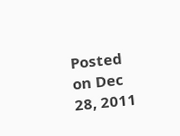Posted on Dec 28, 2011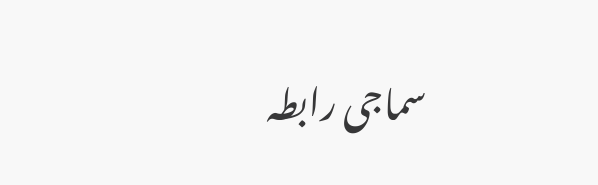سماجی رابطہ